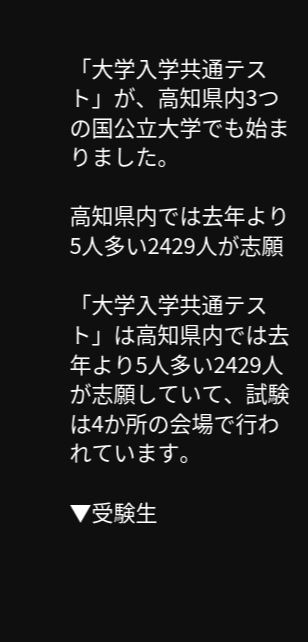「大学入学共通テスト」が、高知県内3つの国公立大学でも始まりました。

高知県内では去年より5人多い2429人が志願

「大学入学共通テスト」は高知県内では去年より5人多い2429人が志願していて、試験は4か所の会場で行われています。

▼受験生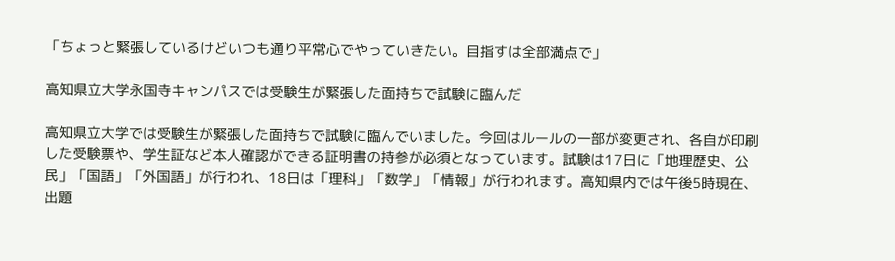「ちょっと緊張しているけどいつも通り平常心でやっていきたい。目指すは全部満点で」

高知県立大学永国寺キャンパスでは受験生が緊張した面持ちで試験に臨んだ

高知県立大学では受験生が緊張した面持ちで試験に臨んでいました。今回はルールの一部が変更され、各自が印刷した受験票や、学生証など本人確認ができる証明書の持参が必須となっています。試験は17日に「地理歴史、公民」「国語」「外国語」が行われ、18日は「理科」「数学」「情報」が行われます。高知県内では午後5時現在、出題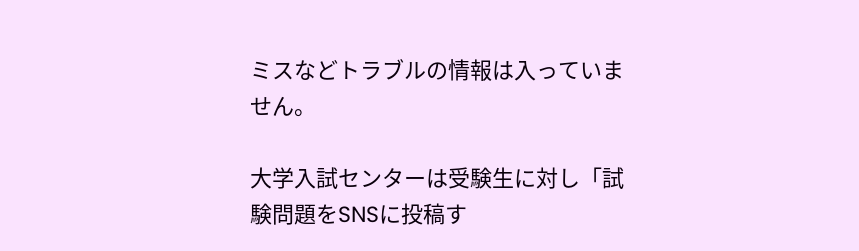ミスなどトラブルの情報は入っていません。

大学入試センターは受験生に対し「試験問題をSNSに投稿す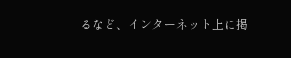るなど、インターネット上に掲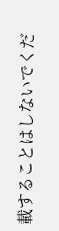載することはしないでくだ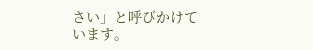さい」と呼びかけています。